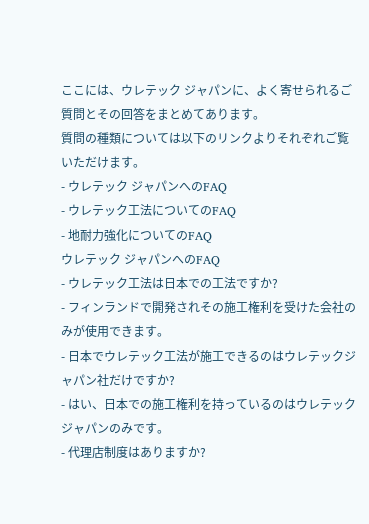ここには、ウレテック ジャパンに、よく寄せられるご質問とその回答をまとめてあります。
質問の種類については以下のリンクよりそれぞれご覧いただけます。
- ウレテック ジャパンへのFAQ
- ウレテック工法についてのFAQ
- 地耐力強化についてのFAQ
ウレテック ジャパンへのFAQ
- ウレテック工法は日本での工法ですか?
- フィンランドで開発されその施工権利を受けた会社のみが使用できます。
- 日本でウレテック工法が施工できるのはウレテックジャパン社だけですか?
- はい、日本での施工権利を持っているのはウレテックジャパンのみです。
- 代理店制度はありますか?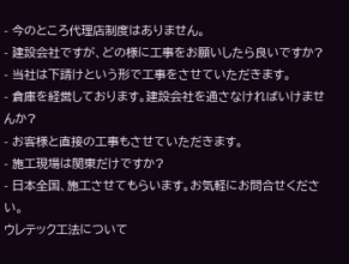- 今のところ代理店制度はありません。
- 建設会社ですが、どの様に工事をお願いしたら良いですか?
- 当社は下請けという形で工事をさせていただきます。
- 倉庫を経営しております。建設会社を通さなければいけませんか?
- お客様と直接の工事もさせていただきます。
- 施工現場は関東だけですか?
- 日本全国、施工させてもらいます。お気軽にお問合せください。
ウレテック工法について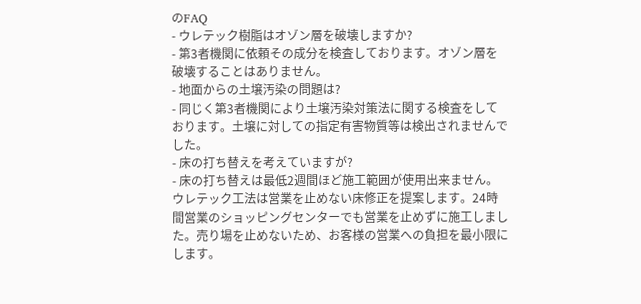のFAQ
- ウレテック樹脂はオゾン層を破壊しますか?
- 第3者機関に依頼その成分を検査しております。オゾン層を破壊することはありません。
- 地面からの土壌汚染の問題は?
- 同じく第3者機関により土壌汚染対策法に関する検査をしております。土壌に対しての指定有害物質等は検出されませんでした。
- 床の打ち替えを考えていますが?
- 床の打ち替えは最低2週間ほど施工範囲が使用出来ません。ウレテック工法は営業を止めない床修正を提案します。24時間営業のショッピングセンターでも営業を止めずに施工しました。売り場を止めないため、お客様の営業への負担を最小限にします。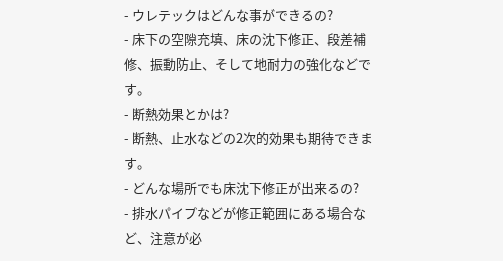- ウレテックはどんな事ができるの?
- 床下の空隙充填、床の沈下修正、段差補修、振動防止、そして地耐力の強化などです。
- 断熱効果とかは?
- 断熱、止水などの2次的効果も期待できます。
- どんな場所でも床沈下修正が出来るの?
- 排水パイプなどが修正範囲にある場合など、注意が必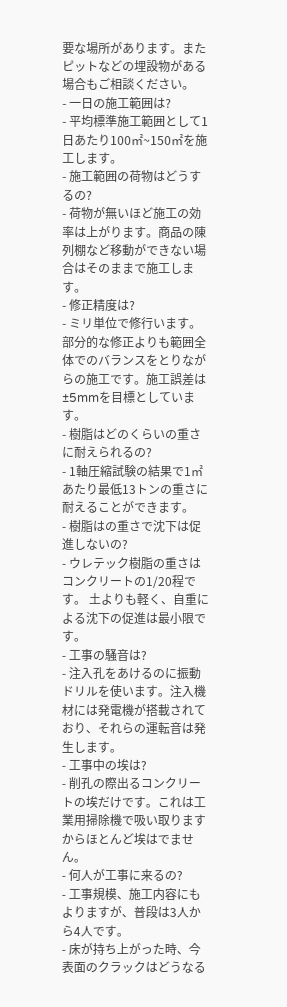要な場所があります。またピットなどの埋設物がある場合もご相談ください。
- 一日の施工範囲は?
- 平均標準施工範囲として1日あたり100㎡~150㎡を施工します。
- 施工範囲の荷物はどうするの?
- 荷物が無いほど施工の効率は上がります。商品の陳列棚など移動ができない場合はそのままで施工します。
- 修正精度は?
- ミリ単位で修行います。 部分的な修正よりも範囲全体でのバランスをとりながらの施工です。施工誤差は±5mmを目標としています。
- 樹脂はどのくらいの重さに耐えられるの?
- 1軸圧縮試験の結果で1㎡あたり最低13トンの重さに耐えることができます。
- 樹脂はの重さで沈下は促進しないの?
- ウレテック樹脂の重さはコンクリートの1/20程です。 土よりも軽く、自重による沈下の促進は最小限です。
- 工事の騒音は?
- 注入孔をあけるのに振動ドリルを使います。注入機材には発電機が搭載されており、それらの運転音は発生します。
- 工事中の埃は?
- 削孔の際出るコンクリートの埃だけです。これは工業用掃除機で吸い取りますからほとんど埃はでません。
- 何人が工事に来るの?
- 工事規模、施工内容にもよりますが、普段は3人から4人です。
- 床が持ち上がった時、今表面のクラックはどうなる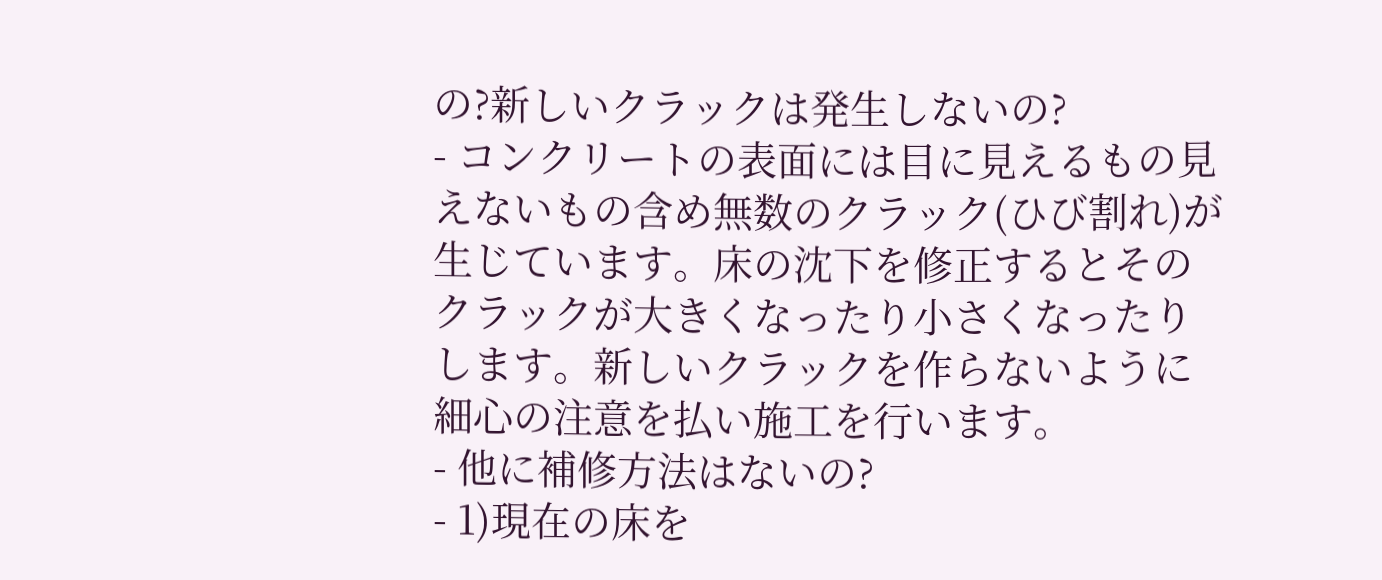の?新しいクラックは発生しないの?
- コンクリートの表面には目に見えるもの見えないもの含め無数のクラック(ひび割れ)が生じています。床の沈下を修正するとそのクラックが大きくなったり小さくなったりします。新しいクラックを作らないように細心の注意を払い施工を行います。
- 他に補修方法はないの?
- 1)現在の床を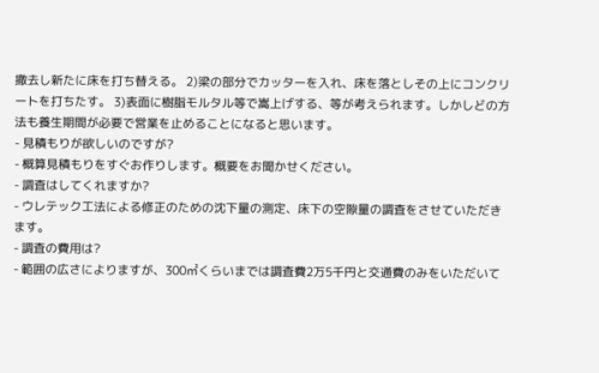撤去し新たに床を打ち替える。 2)梁の部分でカッターを入れ、床を落としその上にコンクリートを打ちたす。 3)表面に樹脂モルタル等で嵩上げする、等が考えられます。しかしどの方法も養生期間が必要で営業を止めることになると思います。
- 見積もりが欲しいのですが?
- 概算見積もりをすぐお作りします。概要をお聞かせください。
- 調査はしてくれますか?
- ウレテック工法による修正のための沈下量の測定、床下の空隙量の調査をさせていただきます。
- 調査の費用は?
- 範囲の広さによりますが、300㎡くらいまでは調査費2万5千円と交通費のみをいただいて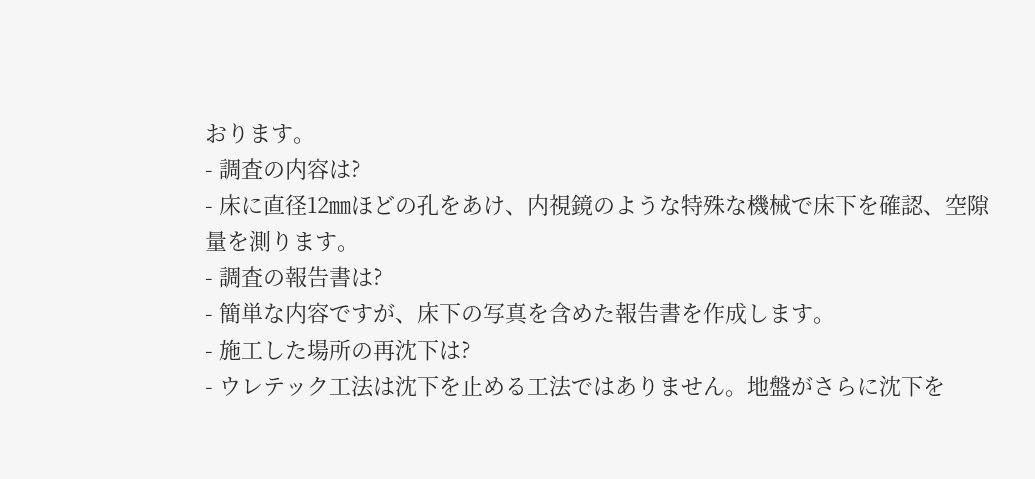おります。
- 調査の内容は?
- 床に直径12㎜ほどの孔をあけ、内視鏡のような特殊な機械で床下を確認、空隙量を測ります。
- 調査の報告書は?
- 簡単な内容ですが、床下の写真を含めた報告書を作成します。
- 施工した場所の再沈下は?
- ウレテック工法は沈下を止める工法ではありません。地盤がさらに沈下を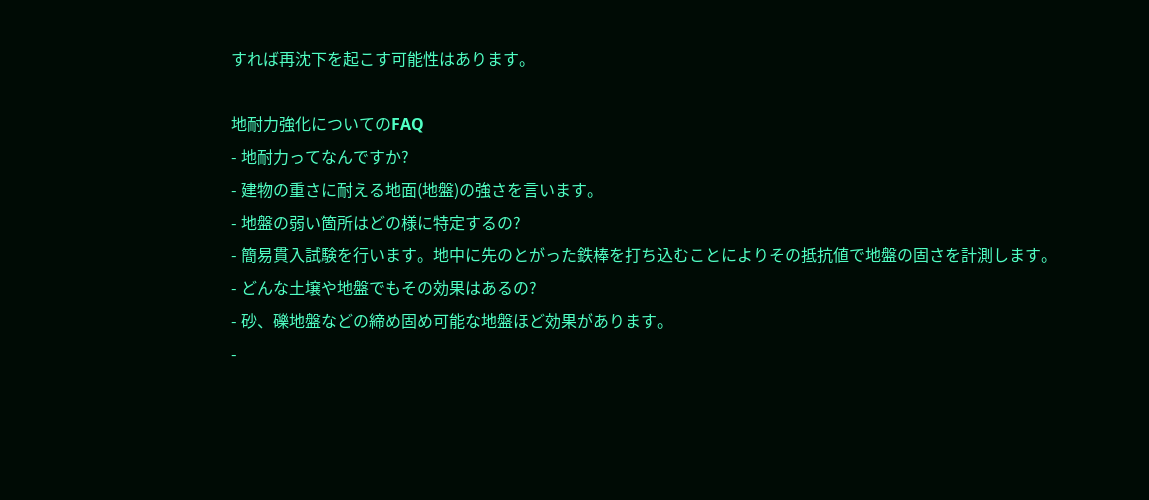すれば再沈下を起こす可能性はあります。

地耐力強化についてのFAQ
- 地耐力ってなんですか?
- 建物の重さに耐える地面(地盤)の強さを言います。
- 地盤の弱い箇所はどの様に特定するの?
- 簡易貫入試験を行います。地中に先のとがった鉄棒を打ち込むことによりその抵抗値で地盤の固さを計測します。
- どんな土壌や地盤でもその効果はあるの?
- 砂、礫地盤などの締め固め可能な地盤ほど効果があります。
-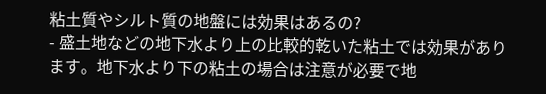粘土質やシルト質の地盤には効果はあるの?
- 盛土地などの地下水より上の比較的乾いた粘土では効果があります。地下水より下の粘土の場合は注意が必要で地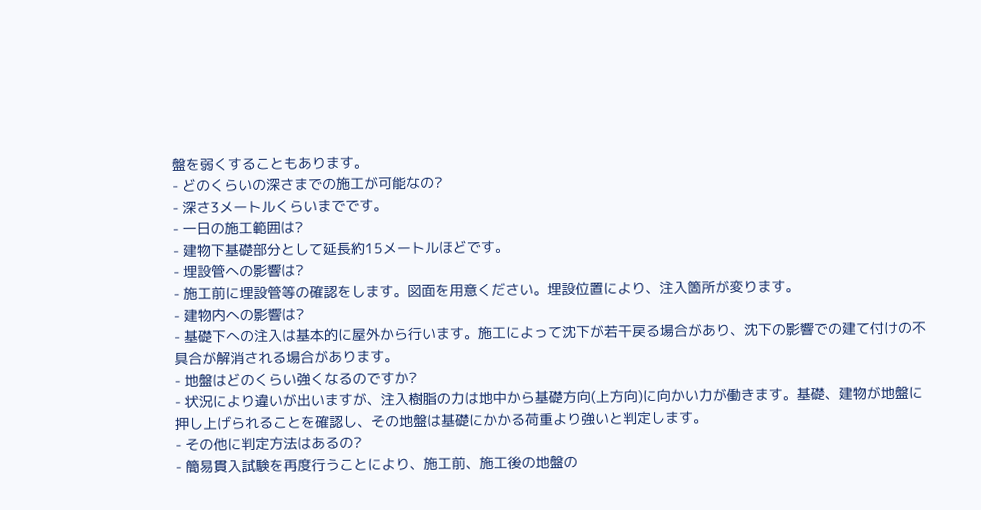盤を弱くすることもあります。
- どのくらいの深さまでの施工が可能なの?
- 深さ3メートルくらいまでです。
- 一日の施工範囲は?
- 建物下基礎部分として延長約15メートルほどです。
- 埋設管への影響は?
- 施工前に埋設管等の確認をします。図面を用意ください。埋設位置により、注入箇所が変ります。
- 建物内への影響は?
- 基礎下への注入は基本的に屋外から行います。施工によって沈下が若干戻る場合があり、沈下の影響での建て付けの不具合が解消される場合があります。
- 地盤はどのくらい強くなるのですか?
- 状況により違いが出いますが、注入樹脂の力は地中から基礎方向(上方向)に向かい力が働きます。基礎、建物が地盤に押し上げられることを確認し、その地盤は基礎にかかる荷重より強いと判定します。
- その他に判定方法はあるの?
- 簡易貫入試験を再度行うことにより、施工前、施工後の地盤の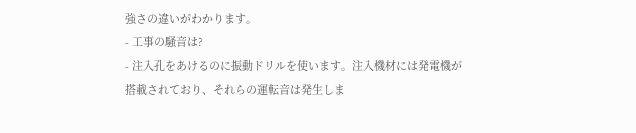強さの違いがわかります。
- 工事の騒音は?
- 注入孔をあけるのに振動ドリルを使います。注入機材には発電機が搭載されており、それらの運転音は発生しま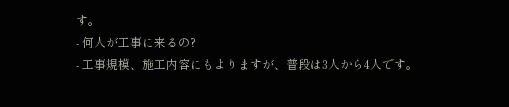す。
- 何人が工事に来るの?
- 工事規模、施工内容にもよりますが、普段は3人から4人です。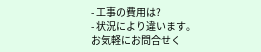- 工事の費用は?
- 状況により違います。お気軽にお問合せく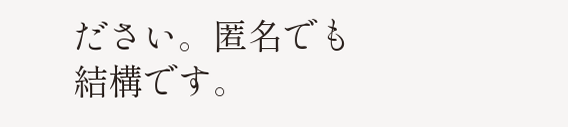ださい。匿名でも結構です。